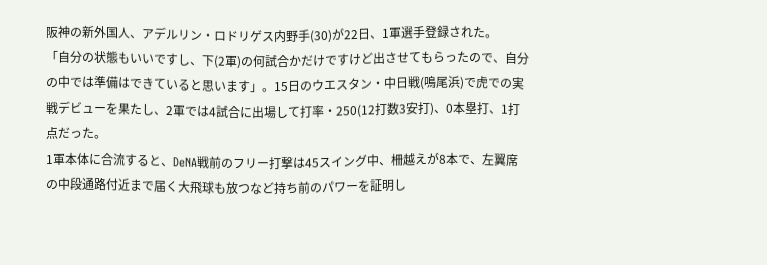阪神の新外国人、アデルリン・ロドリゲス内野手(30)が22日、1軍選手登録された。
「自分の状態もいいですし、下(2軍)の何試合かだけですけど出させてもらったので、自分の中では準備はできていると思います」。15日のウエスタン・中日戦(鳴尾浜)で虎での実戦デビューを果たし、2軍では4試合に出場して打率・250(12打数3安打)、0本塁打、1打点だった。
1軍本体に合流すると、DeNA戦前のフリー打撃は45スイング中、柵越えが8本で、左翼席の中段通路付近まで届く大飛球も放つなど持ち前のパワーを証明し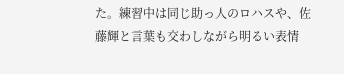た。練習中は同じ助っ人のロハスや、佐藤輝と言葉も交わしながら明るい表情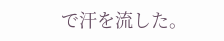で汗を流した。